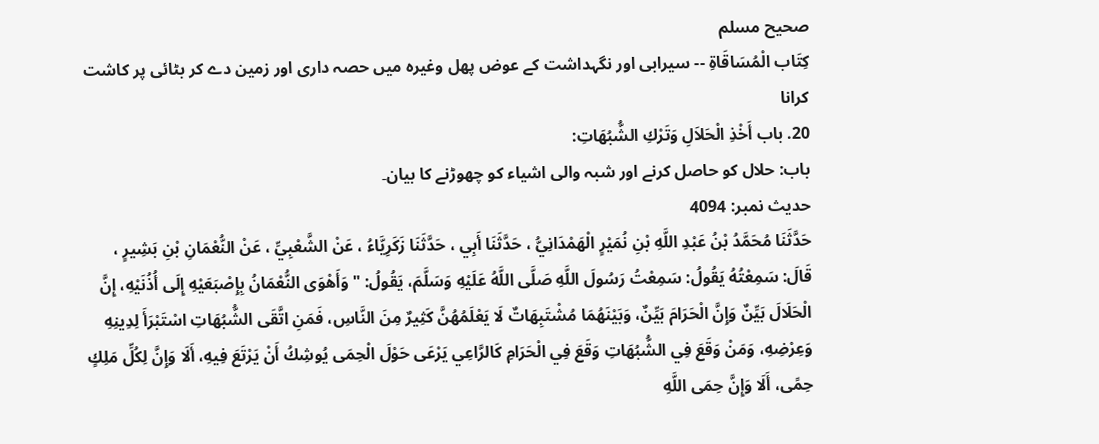صحيح مسلم
كِتَاب الْمُسَاقَاةِ -- سیرابی اور نگہداشت کے عوض پھل وغیرہ میں حصہ داری اور زمین دے کر بٹائی پر کاشت کرانا
20. باب أَخْذِ الْحَلاَلِ وَتَرْكِ الشُّبُهَاتِ:
باب: حلال کو حاصل کرنے اور شبہ والی اشیاء کو چھوڑنے کا بیان۔
حدیث نمبر: 4094
حَدَّثَنَا مُحَمَّدُ بْنُ عَبْدِ اللَّهِ بْنِ نُمَيْرٍ الْهَمْدَانِيُّ ، حَدَّثَنَا أَبِي ، حَدَّثَنَا زَكَرِيَّاءُ ، عَنْ الشَّعْبِيِّ ، عَنْ النُّعْمَانِ بْنِ بَشِيرٍ ، قَالَ: سَمِعْتُهُ يَقُولُ: سَمِعْتُ رَسُولَ اللَّهِ صَلَّى اللَّهُ عَلَيْهِ وَسَلَّمَ، يَقُولُ: " وَأَهْوَى النُّعْمَانُ بِإِصْبَعَيْهِ إِلَى أُذُنَيْهِ، إِنَّ الْحَلَالَ بَيِّنٌ وَإِنَّ الْحَرَامَ بَيِّنٌ، وَبَيْنَهُمَا مُشْتَبِهَاتٌ لَا يَعْلَمُهُنَّ كَثِيرٌ مِنَ النَّاسِ، فَمَنِ اتَّقَى الشُّبُهَاتِ اسْتَبْرَأَ لِدِينِهِ وَعِرْضِهِ، وَمَنْ وَقَعَ فِي الشُّبُهَاتِ وَقَعَ فِي الْحَرَامِ كَالرَّاعِي يَرْعَى حَوْلَ الْحِمَى يُوشِكُ أَنْ يَرْتَعَ فِيهِ، أَلَا وَإِنَّ لِكُلِّ مَلِكٍ حِمًى، أَلَا وَإِنَّ حِمَى اللَّهِ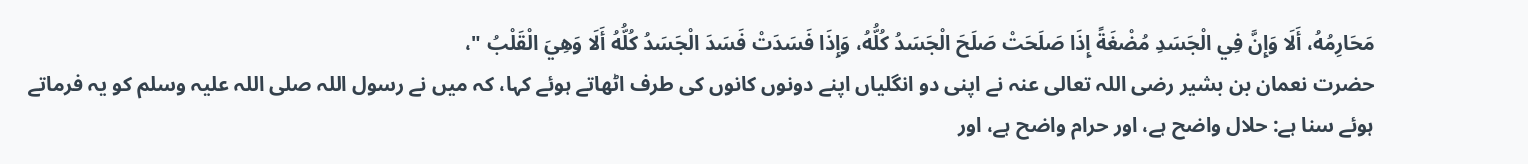مَحَارِمُهُ، أَلَا وَإِنَّ فِي الْجَسَدِ مُضْغَةً إِذَا صَلَحَتْ صَلَحَ الْجَسَدُ كُلُّهُ، وَإِذَا فَسَدَتْ فَسَدَ الْجَسَدُ كُلُّهُ أَلَا وَهِيَ الْقَلْبُ "،
حضرت نعمان بن بشیر رضی اللہ تعالی عنہ نے اپنی دو انگلیاں اپنے دونوں کانوں کی طرف اٹھاتے ہوئے کہا، کہ میں نے رسول اللہ صلی اللہ علیہ وسلم کو یہ فرماتے ہوئے سنا ہے: حلال واضح ہے، اور حرام واضح ہے، اور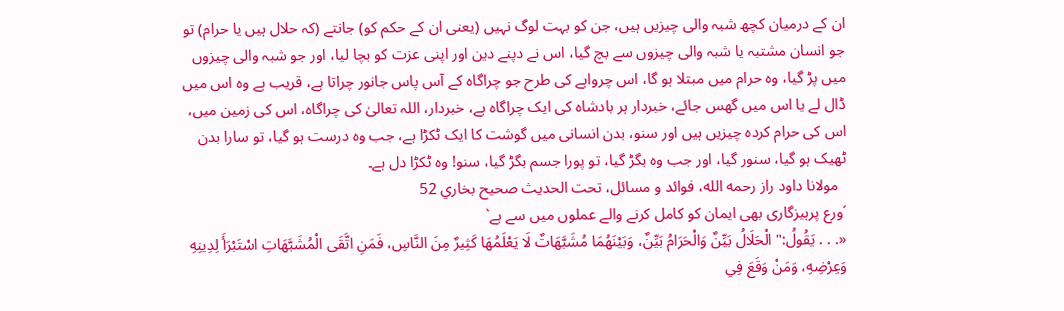ان کے درمیان کچھ شبہ والی چیزیں ہیں، جن کو بہت لوگ نہیں (یعنی ان کے حکم کو) جانتے (کہ حلال ہیں یا حرام) تو جو انسان مشتبہ یا شبہ والی چیزوں سے بچ گیا، اس نے دپنے دین اور اپنی عزت کو بچا لیا، اور جو شبہ والی چیزوں میں پڑ گیا، وہ حرام میں مبتلا ہو گا، اس چرواہے کی طرح جو چراگاہ کے آس پاس جانور چراتا ہے، قریب ہے وہ اس میں ڈال لے یا اس میں گھس جائے، خبردار ہر بادشاہ کی ایک چراگاہ ہے، خبردار، اللہ تعالیٰ کی چراگاہ، اس کی زمین میں، اس کی حرام کردہ چیزیں ہیں اور سنو، بدن انسانی میں گوشت کا ایک ٹکڑا ہے، جب وہ درست ہو گیا، تو سارا بدن ٹھیک ہو گیا، سنور گیا، اور جب وہ بگڑ گیا، تو پورا جسم بگڑ گیا، سنو! وہ ٹکڑا دل ہے۔
  مولانا داود راز رحمه الله، فوائد و مسائل، تحت الحديث صحيح بخاري 52
´ورع پرہیزگاری بھی ایمان کو کامل کرنے والے عملوں میں سے ہے`
«. . . يَقُولُ:" الْحَلَالُ بَيِّنٌ وَالْحَرَامُ بَيِّنٌ، وَبَيْنَهُمَا مُشَبَّهَاتٌ لَا يَعْلَمُهَا كَثِيرٌ مِنَ النَّاسِ، فَمَنِ اتَّقَى الْمُشَبَّهَاتِ اسْتَبْرَأَ لِدِينِهِ وَعِرْضِهِ، وَمَنْ وَقَعَ فِي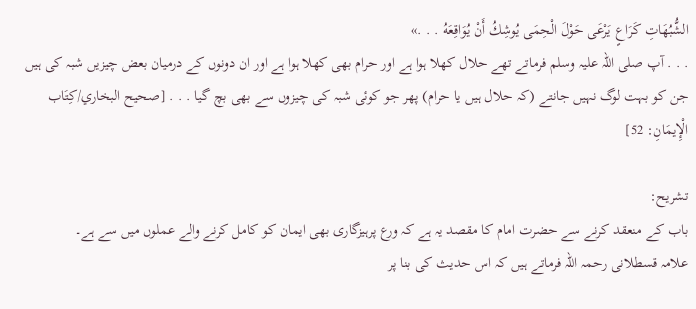الشُّبُهَاتِ كَرَاعٍ يَرْعَى حَوْلَ الْحِمَى يُوشِكُ أَنْ يُوَاقِعَهُ . . .»
. . . آپ صلی اللہ علیہ وسلم فرماتے تھے حلال کھلا ہوا ہے اور حرام بھی کھلا ہوا ہے اور ان دونوں کے درمیان بعض چیزیں شبہ کی ہیں جن کو بہت لوگ نہیں جانتے (کہ حلال ہیں یا حرام) پھر جو کوئی شبہ کی چیزوں سے بھی بچ گیا . . . [صحيح البخاري/كِتَاب الْإِيمَانِ: 52]

تشریح:
باب کے منعقد کرنے سے حضرت امام کا مقصد یہ ہے کہ ورع پرہیزگاری بھی ایمان کو کامل کرنے والے عملوں میں سے ہے۔
علامہ قسطلانی رحمہ اللہ فرماتے ہیں کہ اس حدیث کی بنا پر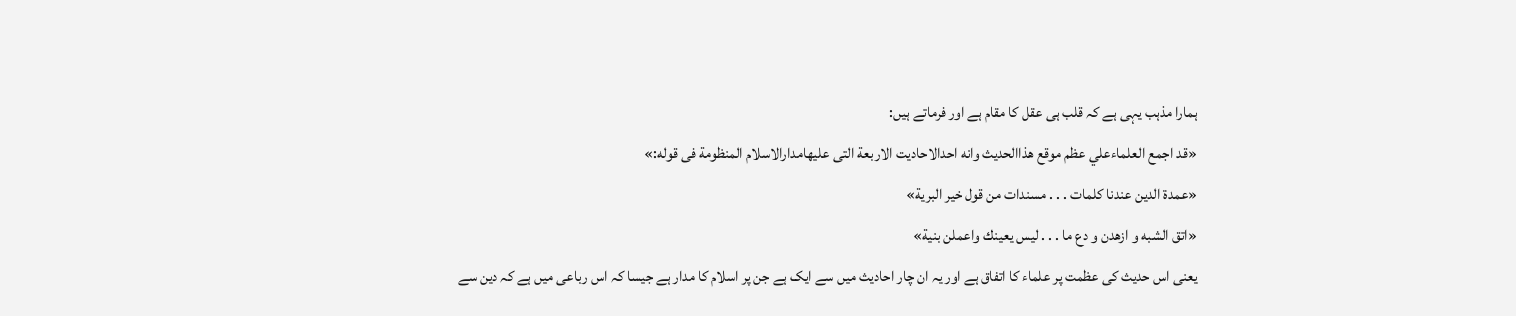ہمارا مذہب یہی ہے کہ قلب ہی عقل کا مقام ہے اور فرماتے ہیں:
«قد اجمع العلماءعلي عظم موقع هذاالحديث وانه احدالاحاديت الاربعة التى عليهامدارالاسلام المنظومة فى قوله:»
«عمدة الدين عندنا كلمات . . . مسندات من قول خير البرية»
«اتق الشبه و ازهدن و دع ما . . . ليس يعينك واعملن بنية»
یعنی اس حدیث کی عظمت پر علماء کا اتفاق ہے اور یہ ان چار احادیث میں سے ایک ہے جن پر اسلام کا مدار ہے جیسا کہ اس رباعی میں ہے کہ دین سے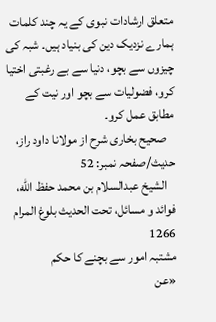متعلق ارشادات نبوی کے یہ چند کلمات ہمارے نزدیک دین کی بنیاد ہیں۔ شبہ کی چیزوں سے بچو، دنیا سے بے رغبتی اختیا کرو، فضولیات سے بچو اور نیت کے مطابق عمل کرو۔
   صحیح بخاری شرح از مولانا داود راز، حدیث/صفحہ نمبر: 52
   الشيخ عبدالسلام بن محمد حفظ الله، فوائد و مسائل، تحت الحديث بلوغ المرام 1266
مشتبہ امور سے بچنے کا حکم
«عن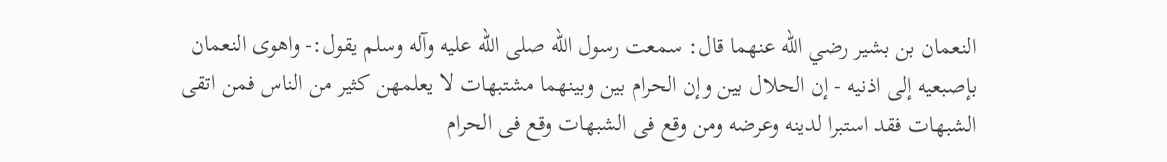النعمان بن بشير رضي الله عنهما قال: سمعت رسول الله صلى الله عليه وآله وسلم يقول:- واهوى النعمان بإصبعيه إلى اذنيه - إن الحلال بين وإن الحرام بين وبينهما مشتبهات لا يعلمهن كثير من الناس فمن اتقى الشبهات فقد استبرا لدينه وعرضه ومن وقع فى الشبهات وقع فى الحرام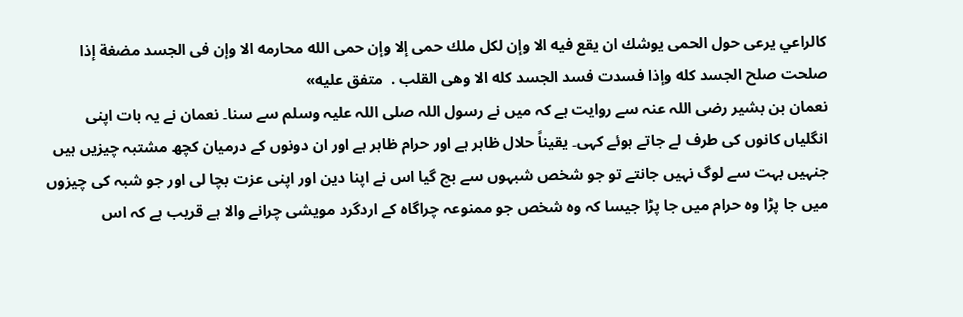كالراعي يرعى حول الحمى يوشك ان يقع فيه الا وإن لكل ملك حمى إلا وإن حمى الله محارمه الا وإن فى الجسد مضغة إذا صلحت صلح الجسد كله وإذا فسدت فسد الجسد كله الا وهى القلب .  متفق عليه»
نعمان بن بشیر رضی اللہ عنہ سے روایت ہے کہ میں نے رسول اللہ صلی اللہ علیہ وسلم سے سنا۔ نعمان نے یہ بات اپنی انگلیاں کانوں کی طرف لے جاتے ہوئے کہی۔ یقیناً حلال ظاہر ہے اور حرام ظاہر ہے اور ان دونوں کے درمیان کچھ مشتبہ چیزیں ہیں جنہیں بہت سے لوگ نہیں جانتے تو جو شخص شبہوں سے بچ گیا اس نے اپنا دین اور اپنی عزت بچا لی اور جو شبہ کی چیزوں میں جا پڑا وہ حرام میں جا پڑا جیسا کہ وہ شخص جو ممنوعہ چراگاہ کے اردگرد مویشی چرانے والا ہے قریب ہے کہ اس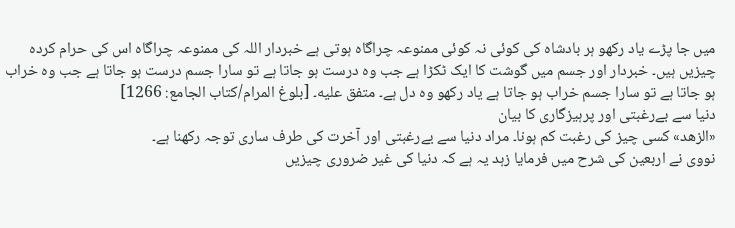میں جا پڑے یاد رکھو ہر بادشاہ کی کوئی نہ کوئی ممنوعہ چراگاہ ہوتی ہے خبردار اللہ کی ممنوعہ چراگاہ اس کی حرام کردہ چیزیں ہیں۔ خبردار اور جسم میں گوشت کا ایک ٹکڑا ہے جب وہ درست ہو جاتا ہے تو سارا جسم درست ہو جاتا ہے جب وہ خراب ہو جاتا ہے تو سارا جسم خراب ہو جاتا ہے یاد رکھو وہ دل ہے۔ متفق عليه۔ [بلوغ المرام/كتاب الجامع: 1266]
دنیا سے بےرغبتی اور پرہیزگاری کا بیان
«الزهد» کسی چیز کی رغبت کم ہونا۔ مراد دنیا سے بےرغبتی اور آخرت کی طرف ساری توجہ رکھنا ہے۔
نووی نے اربعین کی شرح میں فرمایا زہد یہ ہے کہ دنیا کی غیر ضروری چیزیں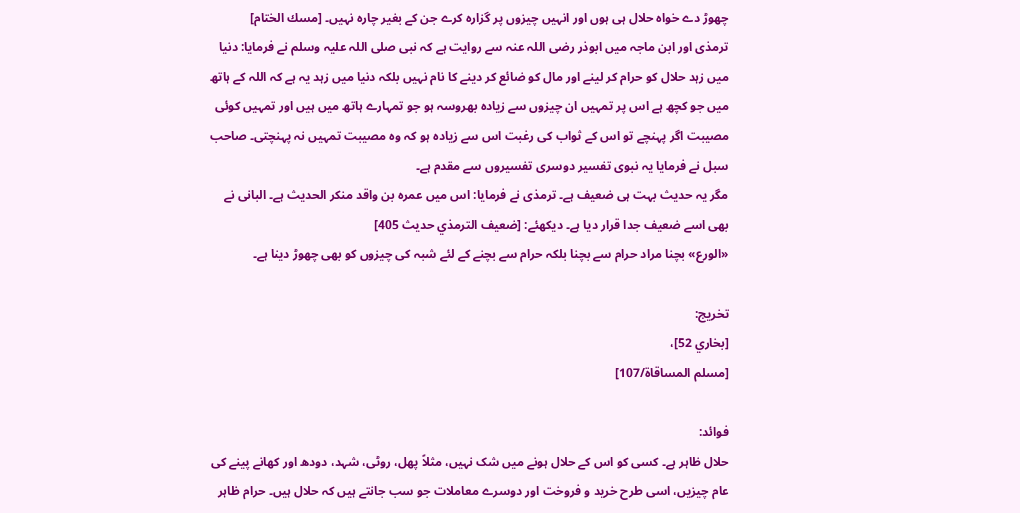چھوڑ دے خواہ حلال ہی ہوں اور انہیں چیزوں پر گزارہ کرے جن کے بغیر چارہ نہیں۔ [مسك الختام]
ترمذی اور ابن ماجہ میں ابوذر رضی اللہ عنہ سے روایت ہے کہ نبی صلی اللہ علیہ وسلم نے فرمایا: دنیا میں زہد حلال کو حرام کر لینے اور مال کو ضائع کر دینے کا نام نہیں بلکہ دنیا میں زہد یہ ہے کہ اللہ کے ہاتھ میں جو کچھ ہے اس پر تمہیں ان چیزوں سے زیادہ بھروسہ ہو جو تمہارے ہاتھ میں ہیں اور تمہیں کوئی مصیبت اگر پہنچے تو اس کے ثواب کی رغبت اس سے زیادہ ہو کہ وہ مصیبت تمہیں نہ پہنچتی۔ صاحب سبل نے فرمایا یہ نبوی تفسیر دوسری تفسیروں سے مقدم ہے۔
مگر یہ حدیث بہت ہی ضعیف ہے۔ ترمذی نے فرمایا: اس میں عمرہ بن واقد منکر الحدیث ہے۔ البانی نے بھی اسے ضعیف جدا قرار دیا ہے۔ دیکھئے: [ضعيف الترمذي حديث 405]
«الورع» بچنا مراد حرام سے بچنا بلکہ حرام سے بچنے کے لئے شبہ کی چیزوں کو بھی چھوڑ دینا ہے۔

تخریج:
[بخاري 52]،
[مسلم المساقاة/107]

فوائد:
حلال ظاہر ہے۔ کسی کو اس کے حلال ہونے میں شک نہیں، مثلاً پھل، روٹی، شہد، دودھ اور کھانے پینے کی عام چیزیں، اسی طرح خرید و فروخت اور دوسرے معاملات جو سب جانتے ہیں کہ حلال ہیں۔ حرام ظاہر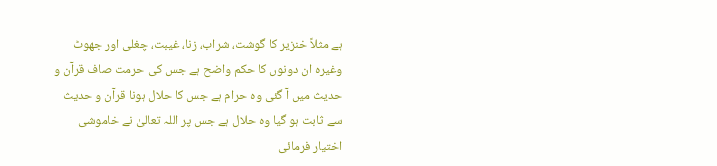ہے مثلاً خنزیر کا گوشت، شراب، زنا، غیبت، چغلی اور جھوٹ وغیرہ ان دونوں کا حکم واضح ہے جس کی حرمت صاف قرآن و حدیث میں آ گئی وہ حرام ہے جس کا حلال ہونا قرآن و حدیث سے ثابت ہو گیا وہ حلال ہے جس پر اللہ تعالیٰ نے خاموشی اختیار فرمائی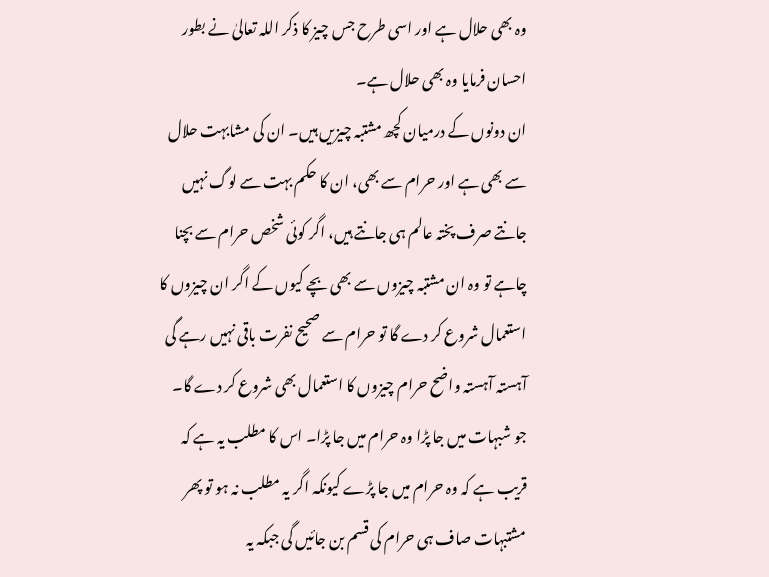وہ بھی حلال ہے اور اسی طرح جس چیز کا ذکر اللہ تعالیٰ نے بطور احسان فرمایا وہ بھی حلال ہے۔
ان دونوں کے درمیان کچھ مشتبہ چیزیں ہیں۔ ان کی مشابہت حلال سے بھی ہے اور حرام سے بھی، ان کا حکم بہت سے لوگ نہیں جانتے صرف پختہ عالم ہی جانتے ہیں، اگر کوئی شخص حرام سے بچنا چاہے تو وہ ان مشتبہ چیزوں سے بھی بچے کیوں کے اگر ان چیزوں کا استعمال شروع کر دے گا تو حرام سے صحیح نفرت باقی نہیں رہے گی آہستہ آہستہ واضح حرام چیزوں کا استعمال بھی شروع کر دے گا۔
جو شبہات میں جا پڑا وہ حرام میں جا پڑا۔ اس کا مطلب یہ ہے کہ قریب ہے کہ وہ حرام میں جا پڑے کیونکہ اگر یہ مطلب نہ ہو تو پھر مشتبہات صاف ہی حرام کی قسم بن جائیں گی جبکہ یہ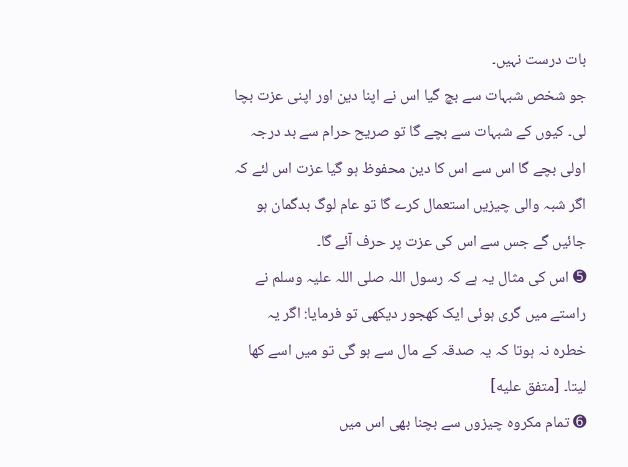بات درست نہیں۔
جو شخص شبہات سے بچ گیا اس نے اپنا دین اور اپنی عزت بچا لی۔ کیوں کے شبہات سے بچے گا تو صریح حرام سے بد درجہ اولی بچے گا اس سے اس کا دین محفوظ ہو گیا عزت اس لئے کہ اگر شبہ والی چیزیں استعمال کرے گا تو عام لوگ بدگمان ہو جائیں گے جس سے اس کی عزت پر حرف آئے گا۔
➎ اس کی مثال یہ ہے کہ رسول اللہ صلی اللہ علیہ وسلم نے راستے میں گری ہوئی ایک کھجور دیکھی تو فرمایا: اگر یہ خطرہ نہ ہوتا کہ یہ صدقہ کے مال سے ہو گی تو میں اسے کھا لیتا۔ [متفق عليه]
➏ تمام مکروہ چیزوں سے بچنا بھی اس میں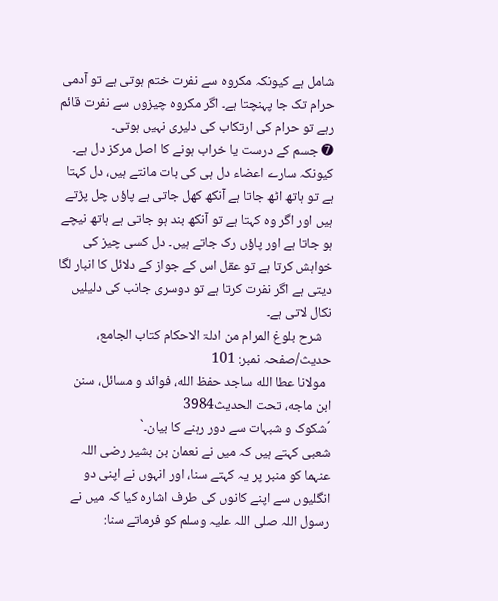شامل ہے کیونکہ مکروہ سے نفرت ختم ہوتی ہے تو آدمی حرام تک جا پہنچتا ہے۔ اگر مکروہ چیزوں سے نفرت قائم رہے تو حرام کی ارتکاب کی دلیری نہیں ہوتی۔
➐ جسم کے درست یا خراب ہونے کا اصل مرکز دل ہے۔ کیونکہ سارے اعضاء دل ہی کی بات مانتے ہیں، دل کہتا ہے تو ہاتھ اٹھ جاتا ہے آنکھ کھل جاتی ہے پاؤں چل پڑتے ہیں اور اگر وہ کہتا ہے تو آنکھ بند ہو جاتی ہے ہاتھ نیچے ہو جاتا ہے اور پاؤں رک جاتے ہیں۔ دل کسی چیز کی خواہش کرتا ہے تو عقل اس کے جواز کے دلائل کا انبار لگا دیتی ہے اگر نفرت کرتا ہے تو دوسری جانب کی دلیلیں نکال لاتی ہے۔
   شرح بلوغ المرام من ادلۃ الاحکام کتاب الجامع، حدیث/صفحہ نمبر: 101
  مولانا عطا الله ساجد حفظ الله، فوائد و مسائل، سنن ابن ماجه، تحت الحديث3984
´شکوک و شبہات سے دور رہنے کا بیان۔`
شعبی کہتے ہیں کہ میں نے نعمان بن بشیر رضی اللہ عنہما کو منبر پر یہ کہتے سنا، اور انہوں نے اپنی دو انگلیوں سے اپنے کانوں کی طرف اشارہ کیا کہ میں نے رسول اللہ صلی اللہ علیہ وسلم کو فرماتے سنا: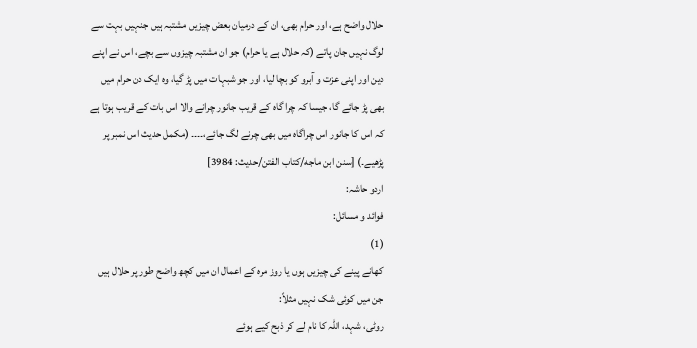حلال واضح ہے، اور حرام بھی، ان کے درمیان بعض چیزیں مشتبہ ہیں جنہیں بہت سے لوگ نہیں جان پاتے (کہ حلال ہے یا حرام) جو ان مشتبہ چیزوں سے بچے، اس نے اپنے دین اور اپنی عزت و آبرو کو بچا لیا، اور جو شبہات میں پڑ گیا، وہ ایک دن حرام میں بھی پڑ جائے گا، جیسا کہ چرا گاہ کے قریب جانور چرانے والا اس بات کے قریب ہوتا ہے کہ اس کا جانور اس چراگاہ میں بھی چرنے لگ جائے،۔۔۔۔ (مکمل حدیث اس نمبر پر پڑھیے۔) [سنن ابن ماجه/كتاب الفتن/حدیث: 3984]
اردو حاشہ:
فوائد و مسائل:
(1)
کھانے پینے کی چیزیں ہوں یا روز مرہ کے اعمال ان میں کچھ واضح طور پر حلال ہیں جن میں کوئی شک نہیں مثلاً:
روٹی، شہد، اللہ کا نام لے کر ذبح کیے ہوئے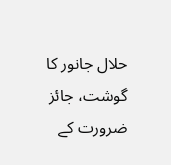حلال جانور کا گوشت، جائز ضرورت کے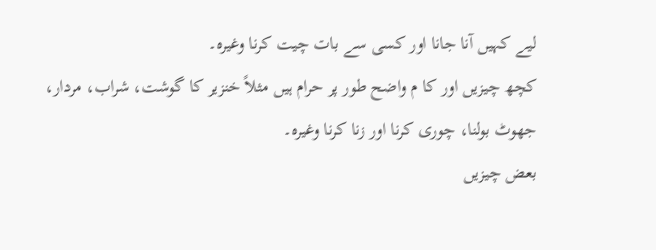لیے کہیں آنا جانا اور کسی سے بات چیت کرنا وغیرہ۔
کچھ چیزیں اور کا م واضح طور پر حرام ہیں مثلاً خنزیر کا گوشت، شراب، مردار، جھوٹ بولنا، چوری کرنا اور زنا کرنا وغیرہ۔
بعض چیزیں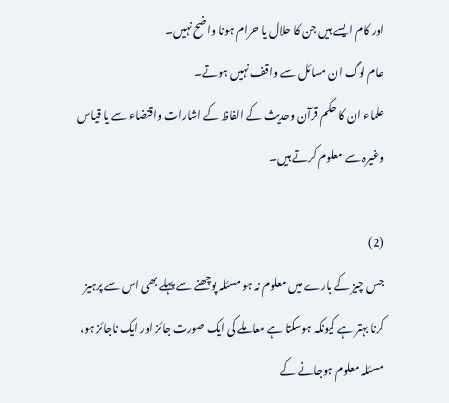اور کام ایسے ہیں جن کا حلال یا حرام ہونا واضح نہیں۔
عام لوگ ان مسائل سے واقف نہیں ہوتے۔
علماء ان کا حکم قرآن وحدیث کے الفاظ کے اشارات واقتضاء سے یا قیاس وغیرہ سے معلوم کرتے ہیں۔

(2)
جس چیز کے بارے میں معلوم نہ ہو مسئلہ پوچھنے سے پہلے بھی اس سے پرہیز کرنا بہتر ہے کیونکہ ہوسکتا ہے معاملے کی ایک صورت جائز اور ایک ناجائز ہو، مسئلہ معلوم ہوجانے کے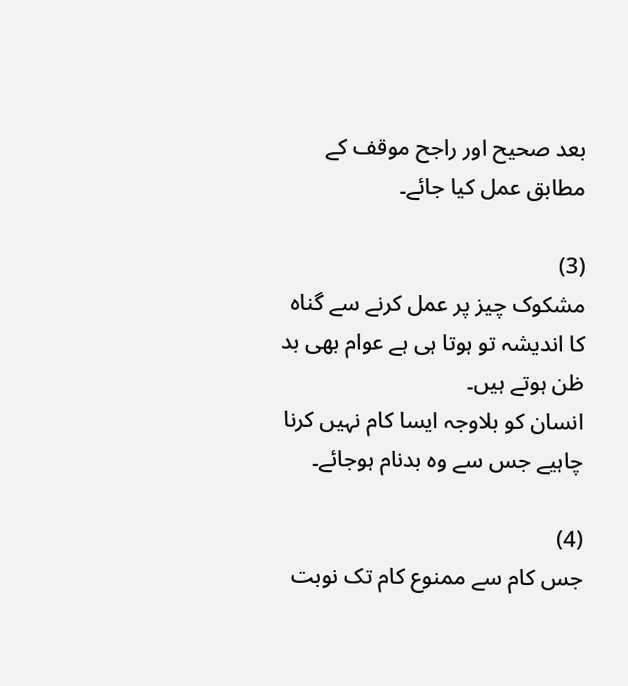بعد صحیح اور راجح موقف کے مطابق عمل کیا جائے۔

(3)
مشکوک چیز پر عمل کرنے سے گناہ کا اندیشہ تو ہوتا ہی ہے عوام بھی بد ظن ہوتے ہیں۔
انسان کو بلاوجہ ایسا کام نہیں کرنا چاہیے جس سے وہ بدنام ہوجائے۔

(4)
جس کام سے ممنوع کام تک نوبت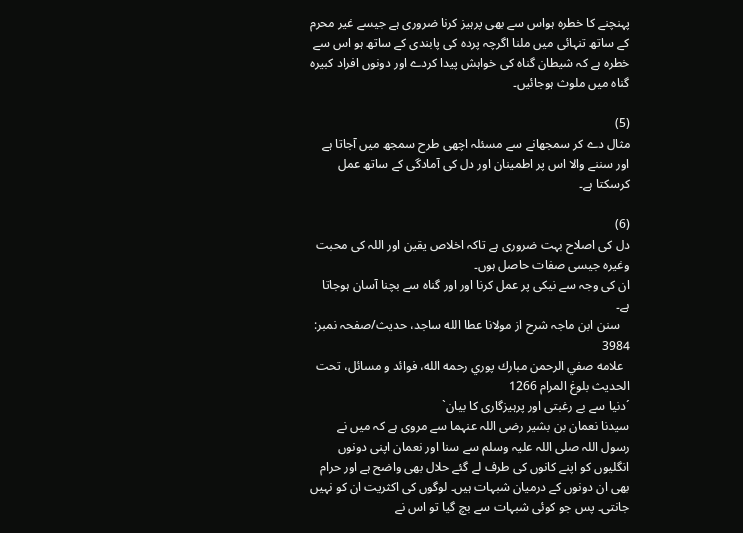پہنچنے کا خطرہ ہواس سے بھی پرہیز کرنا ضروری ہے جیسے غیر محرم کے ساتھ تنہائی میں ملنا اگرچہ پردہ کی پابندی کے ساتھ ہو اس سے خطرہ ہے کہ شیطان گناہ کی خواہش پیدا کردے اور دونوں افراد کبیرہ گناہ میں ملوث ہوجائیں۔

(5)
مثال دے کر سمجھانے سے مسئلہ اچھی طرح سمجھ میں آجاتا ہے اور سننے والا اس پر اطمینان اور دل کی آمادگی کے ساتھ عمل کرسکتا ہے۔

(6)
دل کی اصلاح بہت ضروری ہے تاکہ اخلاص یقین اور اللہ کی محبت وغیرہ جیسی صفات حاصل ہوں۔
ان کی وجہ سے نیکی پر عمل کرنا اور اور گناہ سے بچنا آسان ہوجاتا ہے۔
   سنن ابن ماجہ شرح از مولانا عطا الله ساجد، حدیث/صفحہ نمبر: 3984
  علامه صفي الرحمن مبارك پوري رحمه الله، فوائد و مسائل، تحت الحديث بلوغ المرام 1266
´دنیا سے بے رغبتی اور پرہیزگاری کا بیان`
سیدنا نعمان بن بشیر رضی اللہ عنہما سے مروی ہے کہ میں نے رسول اللہ صلی اللہ علیہ وسلم سے سنا اور نعمان اپنی دونوں انگلیوں کو اپنے کانوں کی طرف لے گئے حلال بھی واضح ہے اور حرام بھی ان دونوں کے درمیان شبہات ہیں۔ لوگوں کی اکثریت ان کو نہیں جانتی۔ پس جو کوئی شبہات سے بچ گیا تو اس نے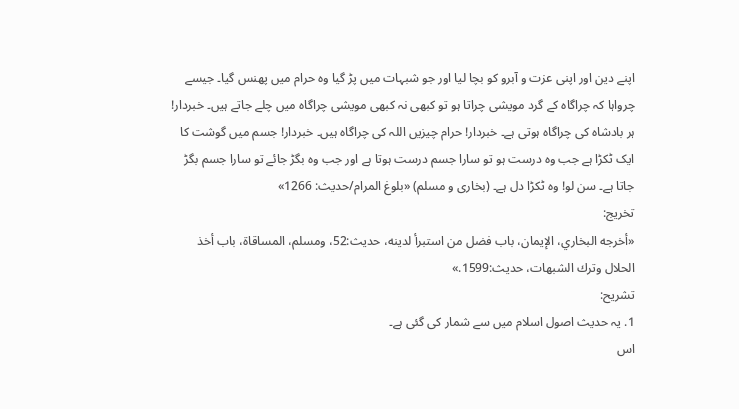اپنے دین اور اپنی عزت و آبرو کو بچا لیا اور جو شبہات میں پڑ گیا وہ حرام میں پھنس گیا۔ جیسے چرواہا کہ چراگاہ کے گرد مویشی چراتا ہو تو کبھی نہ کبھی مویشی چراگاہ میں چلے جاتے ہیں۔ خبردار! ہر بادشاہ کی چراگاہ ہوتی ہے۔ خبردار! حرام چیزیں اللہ کی چراگاہ ہیں۔ خبردار! جسم میں گوشت کا ایک ٹکڑا ہے جب وہ درست ہو تو سارا جسم درست ہوتا ہے اور جب وہ بگڑ جائے تو سارا جسم بگڑ جاتا ہے۔ سن لو! وہ ٹکڑا دل ہے۔ (بخاری و مسلم) «بلوغ المرام/حدیث: 1266»
تخریج:
«أخرجه البخاري، الإيمان، باب فضل من استبرأ لدينه، حديث:52، ومسلم، المساقاة، باب أخذ الحلال وترك الشبهات، حديث:1599.»
تشریح:
1. یہ حدیث اصول اسلام میں سے شمار کی گئی ہے۔
اس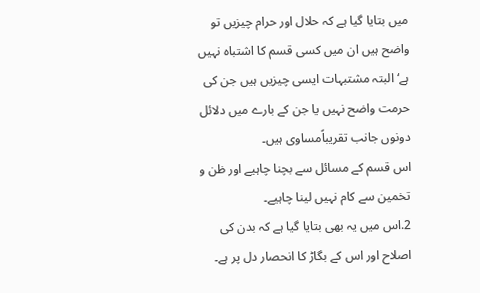میں بتایا گیا ہے کہ حلال اور حرام چیزیں تو واضح ہیں ان میں کسی قسم کا اشتباہ نہیں ہے‘ البتہ مشتبہات ایسی چیزیں ہیں جن کی حرمت واضح نہیں یا جن کے بارے میں دلائل دونوں جانب تقریباًمساوی ہیں۔
اس قسم کے مسائل سے بچنا چاہیے اور ظن و تخمین سے کام نہیں لینا چاہیے۔
2.اس میں یہ بھی بتایا گیا ہے کہ بدن کی اصلاح اور اس کے بگاڑ کا انحصار دل پر ہے۔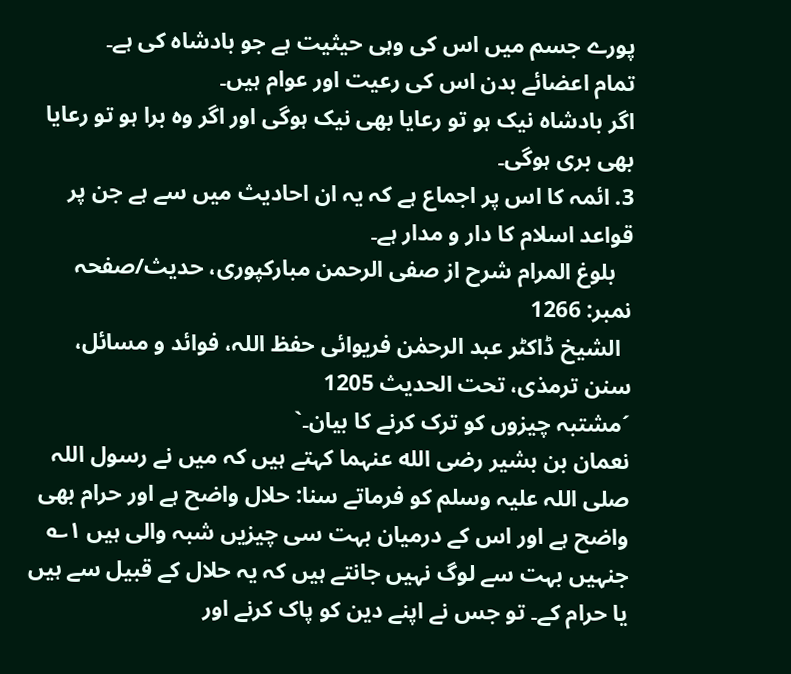پورے جسم میں اس کی وہی حیثیت ہے جو بادشاہ کی ہے۔
تمام اعضائے بدن اس کی رعیت اور عوام ہیں۔
اگر بادشاہ نیک ہو تو رعایا بھی نیک ہوگی اور اگر وہ برا ہو تو رعایا بھی بری ہوگی۔
3. ائمہ کا اس پر اجماع ہے کہ یہ ان احادیث میں سے ہے جن پر قواعد اسلام کا دار و مدار ہے۔
   بلوغ المرام شرح از صفی الرحمن مبارکپوری، حدیث/صفحہ نمبر: 1266
  الشیخ ڈاکٹر عبد الرحمٰن فریوائی حفظ اللہ، فوائد و مسائل، سنن ترمذی، تحت الحديث 1205
´مشتبہ چیزوں کو ترک کرنے کا بیان۔`
نعمان بن بشیر رضی الله عنہما کہتے ہیں کہ میں نے رسول اللہ صلی اللہ علیہ وسلم کو فرماتے سنا: حلال واضح ہے اور حرام بھی واضح ہے اور اس کے درمیان بہت سی چیزیں شبہ والی ہیں ۱؎ جنہیں بہت سے لوگ نہیں جانتے ہیں کہ یہ حلال کے قبیل سے ہیں یا حرام کے۔ تو جس نے اپنے دین کو پاک کرنے اور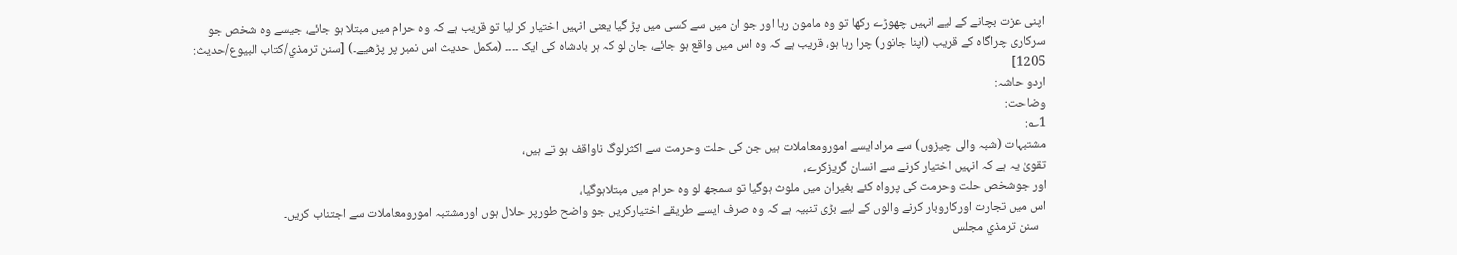اپنی عزت بچانے کے لیے انہیں چھوڑے رکھا تو وہ مامون رہا اور جو ان میں سے کسی میں پڑ گیا یعنی انہیں اختیار کر لیا تو قریب ہے کہ وہ حرام میں مبتلا ہو جائے، جیسے وہ شخص جو سرکاری چراگاہ کے قریب (اپنا جانور) چرا رہا ہو، قریب ہے کہ وہ اس میں واقع ہو جائے، جان لو کہ ہر بادشاہ کی ایک ۔۔۔۔ (مکمل حدیث اس نمبر پر پڑھیے۔) [سنن ترمذي/كتاب البيوع/حدیث: 1205]
اردو حاشہ:
وضاحت:
1؎:
مشتبہات (شبہ والی چیزوں) سے مرادایسے امورومعاملات ہیں جن کی حلت وحرمت سے اکثرلوگ ناواقف ہو تے ہیں،
تقویٰ یہ ہے کہ انہیں اختیار کرنے سے انسان گریزکرے،
اور جوشخص حلت وحرمت کی پرواہ کئے بغیران میں ملوث ہوگیا تو سمجھ لو وہ حرام میں مبتلاہوگیا،
اس میں تجارت اورکاروبار کرنے والوں کے لیے بڑی تنبیہ ہے کہ وہ صرف ایسے طریقے اختیارکریں جو واضح طورپر حلال ہوں اورمشتبہ امورومعاملات سے اجتناب کریں۔
   سنن ترمذي مجلس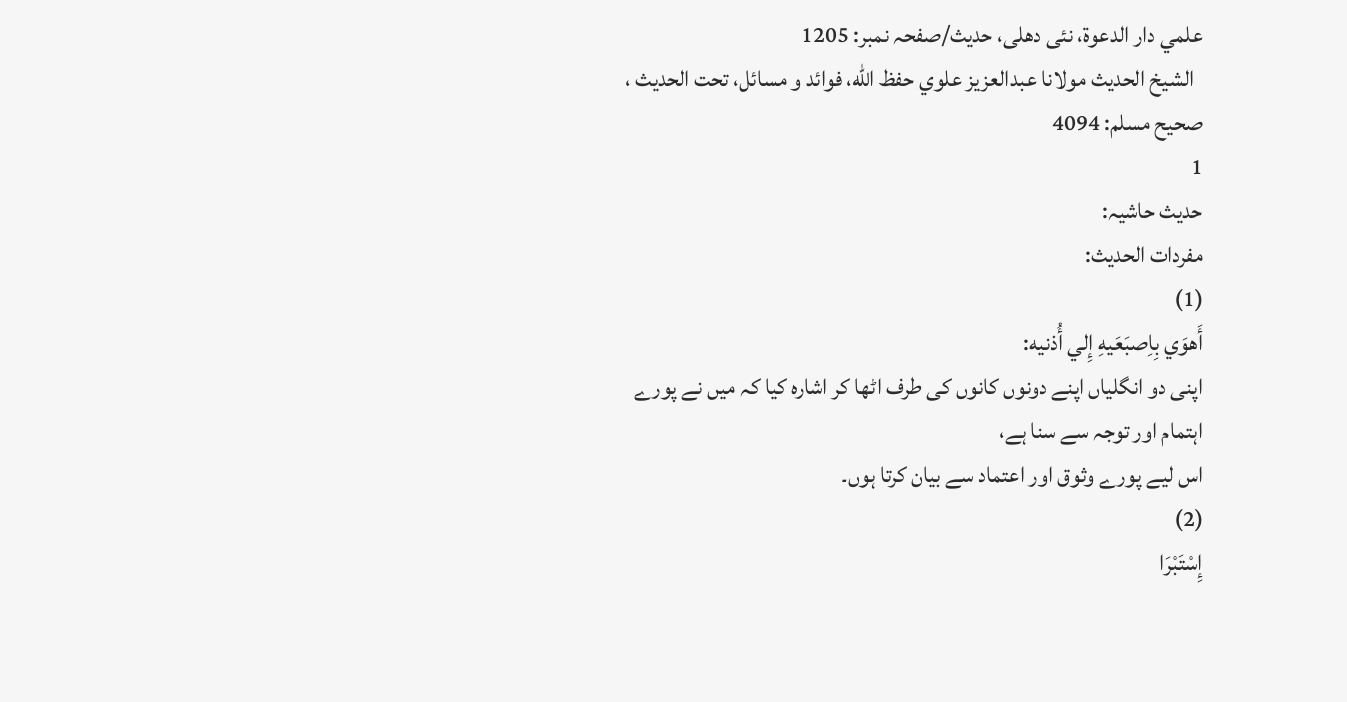علمي دار الدعوة، نئى دهلى، حدیث/صفحہ نمبر: 1205
  الشيخ الحديث مولانا عبدالعزيز علوي حفظ الله، فوائد و مسائل، تحت الحديث ، صحيح مسلم: 4094
1
حدیث حاشیہ:
مفردات الحدیث:
(1)
أَهوَي بِاِصبَعَيهِ إِلي أُذنيه:
اپنی دو انگلیاں اپنے دونوں کانوں کی طرف اٹھا کر اشارہ کیا کہ میں نے پورے اہتمام اور توجہ سے سنا ہے،
اس لیے پورے وثوق اور اعتماد سے بیان کرتا ہوں۔
(2)
إِسْتَبْرَا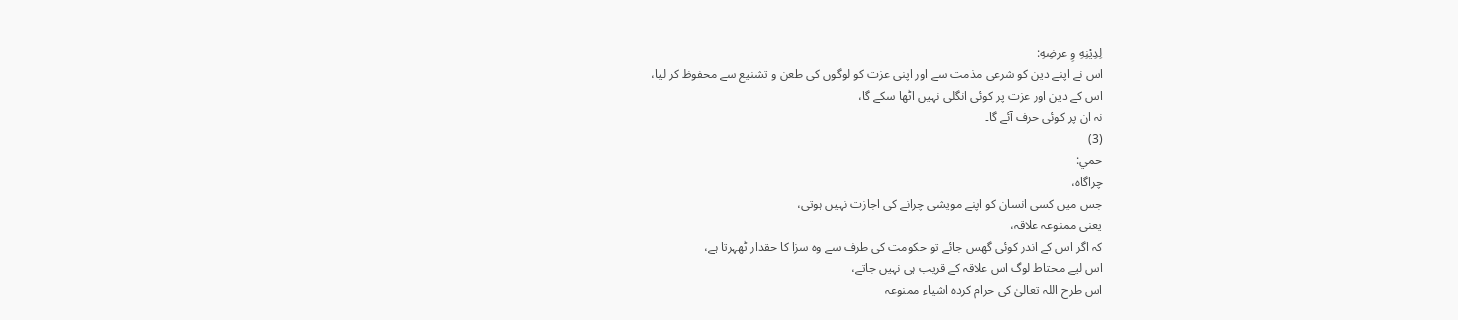لِدِيْنِهِ وِ عرضِهِ:
اس نے اپنے دین کو شرعی مذمت سے اور اپنی عزت کو لوگوں کی طعن و تشنیع سے محفوظ کر لیا،
اس کے دین اور عزت پر کوئی انگلی نہیں اٹھا سکے گا،
نہ ان پر کوئی حرف آئے گا۔
(3)
حمي:
چراگاہ،
جس میں کسی انسان کو اپنے مویشی چرانے کی اجازت نہیں ہوتی،
یعنی ممنوعہ علاقہ،
کہ اگر اس کے اندر کوئی گھس جائے تو حکومت کی طرف سے وہ سزا کا حقدار ٹھہرتا ہے،
اس لیے محتاط لوگ اس علاقہ کے قریب ہی نہیں جاتے،
اس طرح اللہ تعالیٰ کی حرام کردہ اشیاء ممنوعہ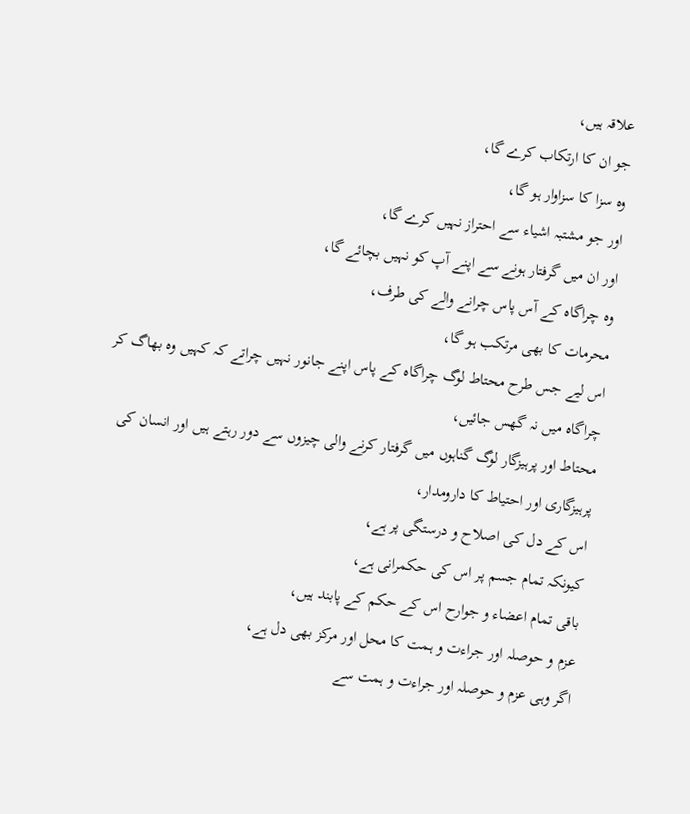علاقہ ہیں،
جو ان کا ارتکاب کرے گا،
وہ سزا کا سزاوار ہو گا،
اور جو مشتبہ اشیاء سے احتراز نہیں کرے گا،
اور ان میں گرفتار ہونے سے اپنے آپ کو نہیں بچائے گا،
وہ چراگاہ کے آس پاس چرانے والے کی طرف،
محرمات کا بھی مرتکب ہو گا،
اس لیے جس طرح محتاط لوگ چراگاہ کے پاس اپنے جانور نہیں چراتے کہ کہیں وہ بھاگ کر چراگاہ میں نہ گھس جائیں،
محتاط اور پرہیزگار لوگ گناہوں میں گرفتار کرنے والی چیزوں سے دور رہتے ہیں اور انسان کی پرہیزگاری اور احتیاط کا دارومدار،
اس کے دل کی اصلاح و درستگی پر ہے،
کیونکہ تمام جسم پر اس کی حکمرانی ہے،
باقی تمام اعضاء و جوارح اس کے حکم کے پابند ہیں،
عزم و حوصلہ اور جراءت و ہمت کا محل اور مرکز بھی دل ہے،
اگر وہی عزم و حوصلہ اور جراءت و ہمت سے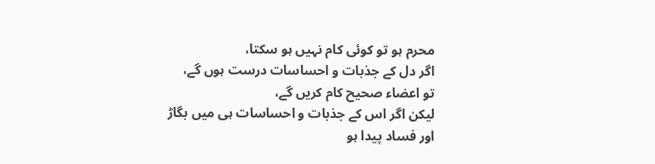محرم ہو تو کوئی کام نہیں ہو سکتا،
اگر دل کے جذبات و احساسات درست ہوں گے،
تو اعضاء صحیح کام کریں گے،
لیکن اگر اس کے جذبات و احساسات ہی میں بگاڑ اور فساد پیدا ہو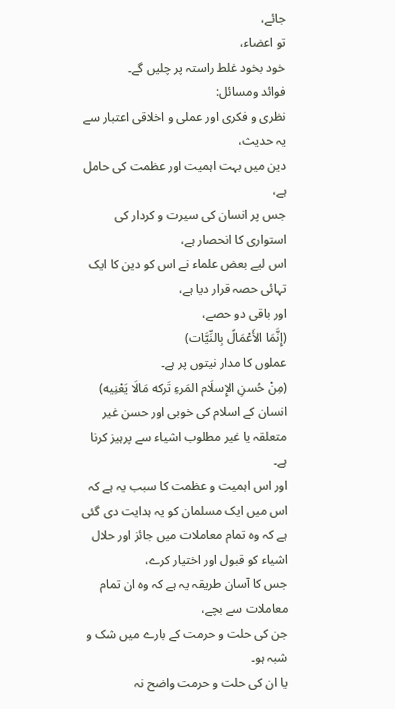جائے،
تو اعضاء،
خود بخود غلط راستہ پر چلیں گے۔
فوائد ومسائل:
نظری و فکری اور عملی و اخلاقی اعتبار سے یہ حدیث،
دین میں بہت اہمیت اور عظمت کی حامل ہے،
جس پر انسان کی سیرت و کردار کی استواری کا انحصار ہے،
اس لیے بعض علماء نے اس کو دین کا ایک تہائی حصہ قرار دیا ہے،
اور باقی دو حصے،
(إِنَّمَا الأَعْمَالً بِالنِّيَّات)
عملوں کا مدار نیتوں پر ہے۔
(مِنْ حُسنِ الإِسلَام المَرءِ تَركه مَالَا يَعْنِيه)
انسان کے اسلام کی خوبی اور حسن غیر متعلقہ یا غیر مطلوب اشیاء سے پرہیز کرنا ہے۔
اور اس اہمیت و عظمت کا سبب یہ ہے کہ اس میں ایک مسلمان کو یہ ہدایت دی گئی ہے کہ وہ تمام معاملات میں جائز اور حلال اشیاء کو قبول اور اختیار کرے،
جس کا آسان طریقہ یہ ہے کہ وہ ان تمام معاملات سے بچے،
جن کی حلت و حرمت کے بارے میں شک و شبہ ہو۔
یا ان کی حلت و حرمت واضح نہ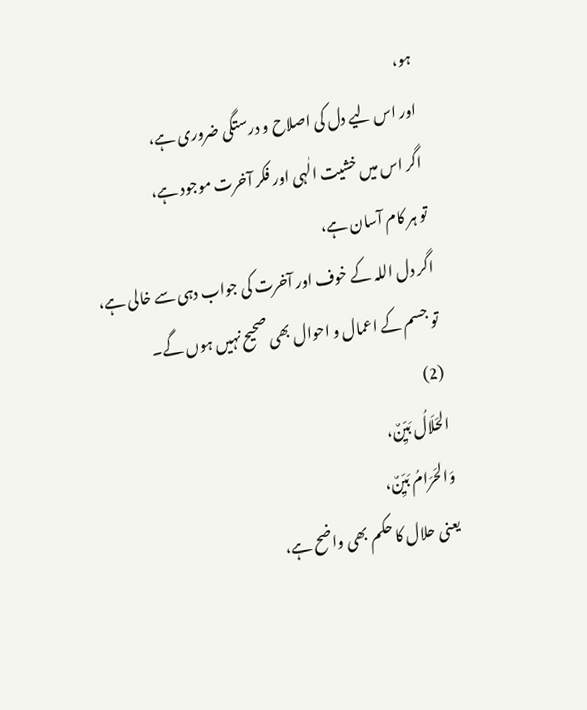ہو،
اور اس لیے دل کی اصلاح و درستگی ضروری ہے،
اگر اس میں خشیت الٰہی اور فکر آخرت موجود ہے،
تو ہر کام آسان ہے،
اگر دل اللہ کے خوف اور آخرت کی جواب دہی سے خالی ہے،
تو جسم کے اعمال و احوال بھی صحیح نہیں ہوں گے۔
(2)
الحَلَالُ بَيِّنٌ،
وَالحَرَامُ بَيِّنٌ،
یعنی حلال کا حکم بھی واضح ہے،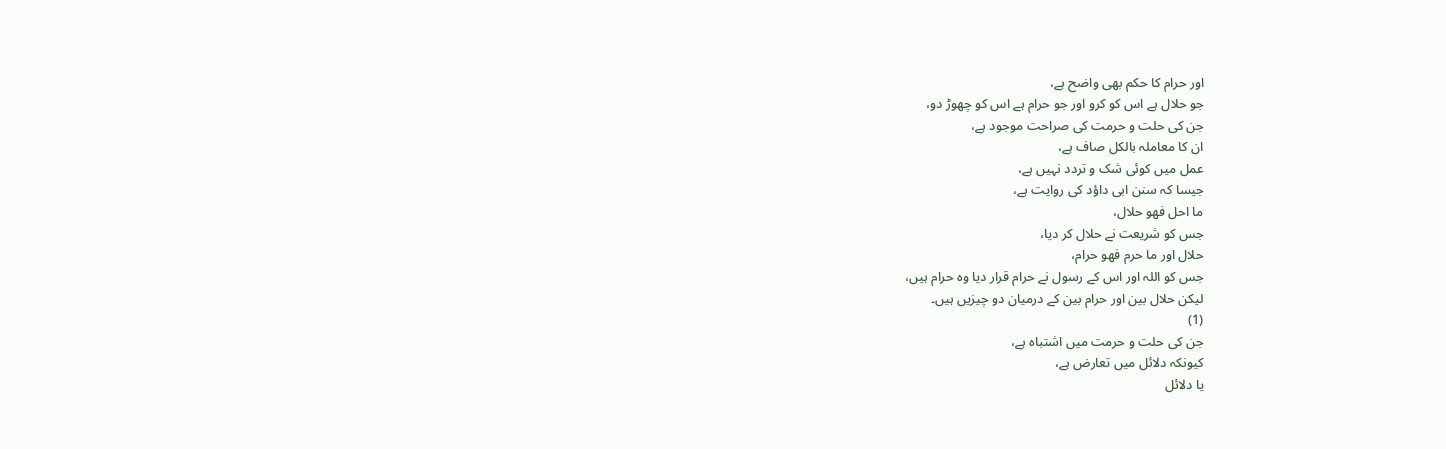اور حرام کا حکم بھی واضح ہے،
جو حلال ہے اس کو کرو اور جو حرام ہے اس کو چھوڑ دو،
جن کی حلت و حرمت کی صراحت موجود ہے،
ان کا معاملہ بالکل صاف ہے،
عمل میں کوئی شک و تردد نہیں ہے،
جیسا کہ سنن ابی داؤد کی روایت ہے،
ما احل فهو حلال،
جس کو شریعت نے حلال کر دیا،
حلال اور ما حرم فهو حرام،
جس کو اللہ اور اس کے رسول نے حرام قرار دیا وہ حرام ہیں،
لیکن حلال بین اور حرام بین کے درمیان دو چیزیں ہیں۔
(1)
جن کی حلت و حرمت میں اشتباہ ہے،
کیونکہ دلائل میں تعارض ہے،
یا دلائل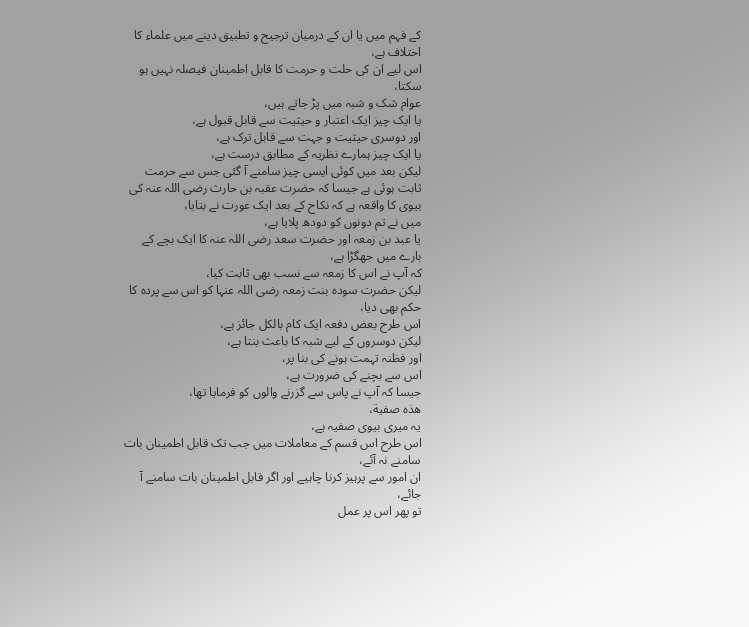کے فہم میں یا ان کے درمیان ترجیح و تطبیق دینے میں علماء کا اختلاف ہے،
اس لیے ان کی حلت و حرمت کا قابل اطمینان فیصلہ نہیں ہو سکتا،
عوام شک و شبہ میں پڑ جاتے ہیں،
یا ایک چیز ایک اعتبار و حیثیت سے قابل قبول ہے،
اور دوسری حیثیت و جہت سے قابل ترک ہے،
یا ایک چیز ہمارے نظریہ کے مطابق درست ہے،
لیکن بعد میں کوئی ایسی چیز سامنے آ گئی جس سے حرمت ثابت ہوئی ہے جیسا کہ حضرت عقبہ بن حارث رضی اللہ عنہ کی بیوی کا واقعہ ہے کہ نکاح کے بعد ایک عورت نے بتایا،
میں نے تم دونوں کو دودھ پلایا ہے،
یا عبد بن زمعہ اور حضرت سعد رضی اللہ عنہ کا ایک بچے کے بارے میں جھگڑا ہے،
کہ آپ نے اس کا زمعہ سے نسب بھی ثابت کیا،
لیکن حضرت سودہ بنت زمعہ رضی اللہ عنہا کو اس سے پردہ کا حکم بھی دیا،
اس طرح بعض دفعہ ایک کام بالکل جائز ہے،
لیکن دوسروں کے لیے شبہ کا باعث بنتا ہے،
اور فظنہ تہمت ہونے کی بنا پر،
اس سے بچنے کی ضرورت ہے،
جیسا کہ آپ نے پاس سے گزرنے والوں کو فرمایا تھا،
هذه صفية،
یہ میری بیوی صفیہ ہے،
اس طرح اس قسم کے معاملات میں جب تک قابل اطمینان بات سامنے نہ آئے،
ان امور سے پرہیز کرنا چاہیے اور اگر قابل اطمینان بات سامنے آ جائے،
تو پھر اس پر عمل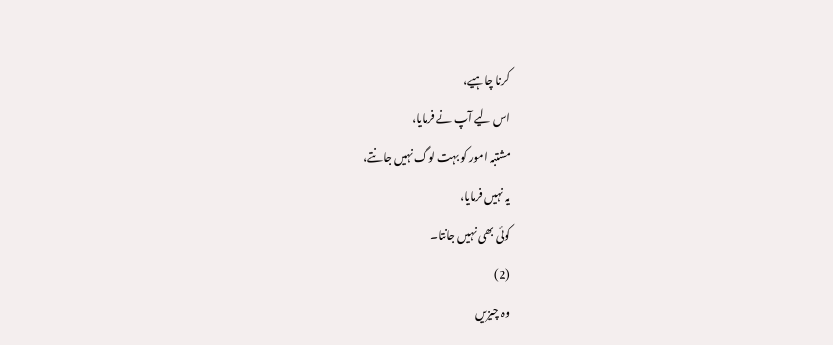کرنا چاہیے،
اس لیے آپ نے فرمایا،
مشتبہ امور کو بہت لوگ نہیں جانتے،
یہ نہیں فرمایا،
کوئی بھی نہیں جانتا۔
(2)
وہ چیزیں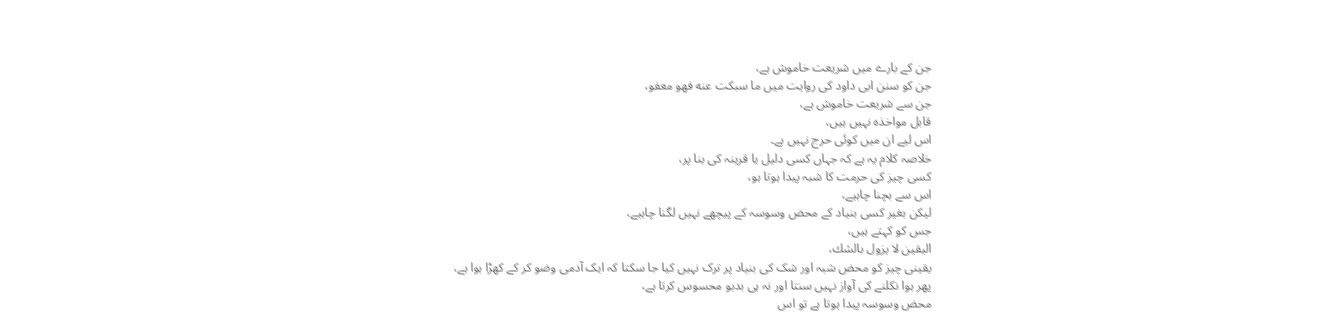جن کے بارے میں شریعت خاموش ہے،
جن کو سنن ابی داود کی روایت میں ما سبكت عنه فهو معفو،
جن سے شریعت خاموش ہے،
قابل مواخذہ نہیں ہیں،
اس لیے ان میں کوئی حرج نہیں ہے۔
خلاصہ کلام یہ ہے کہ جہاں کسی دلیل یا قرینہ کی بنا پر،
کسی چیز کی حرمت کا شبہ پیدا ہوتا ہو،
اس سے بچنا چاہیے،
لیکن بغیر کسی بنیاد کے محض وسوسہ کے پیچھے نہیں لگنا چاہیے،
جس کو کہتے ہیں،
اليقين لا يزول بالشك،
یقینی چیز کو محض شبہ اور شک کی بنیاد پر ترک نہیں کیا جا سکتا کہ ایک آدمی وضو کر کے کھڑا ہوا ہے،
پھر ہوا نکلنے کی آواز نہیں سنتا اور نہ ہی بدبو محسوس کرتا ہے،
محض وسوسہ پیدا ہوتا ہے تو اس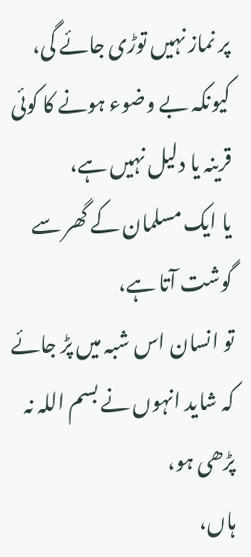پر نماز نہیں توڑی جائے گی،
کیونکہ بے وضوء ہونے کا کوئی قرینہ یا دلیل نہیں ہے،
یا ایک مسلمان کے گھر سے گوشت آتا ہے،
تو انسان اس شبہ میں پڑ جائے کہ شاید انہوں نے بسم اللہ نہ پڑھی ہو،
ہاں،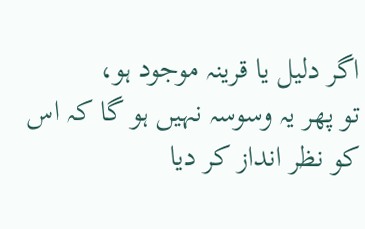اگر دلیل یا قرینہ موجود ہو،
تو پھر یہ وسوسہ نہیں ہو گا کہ اس کو نظر انداز کر دیا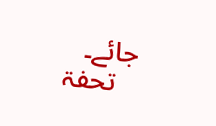جائے۔
   تحفۃ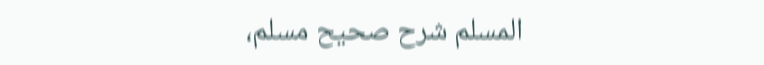المسلم شرح صحیح مسلم،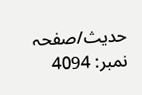حدیث/صفحہ نمبر: 4094